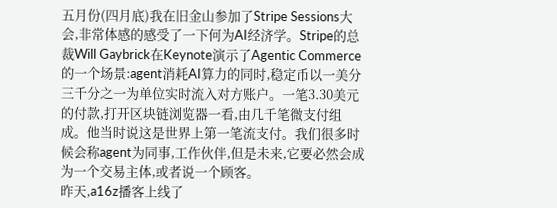五月份(四月底)我在旧金山参加了Stripe Sessions大会,非常体感的感受了一下何为AI经济学。Stripe的总裁Will Gaybrick在Keynote演示了Agentic Commerce的一个场景:agent消耗AI算力的同时,稳定币以一美分三千分之一为单位实时流入对方账户。一笔3.30美元的付款,打开区块链浏览器一看,由几千笔微支付组成。他当时说这是世界上第一笔流支付。我们很多时候会称agent为同事,工作伙伴,但是未来,它要必然会成为一个交易主体,或者说一个顾客。
昨天,a16z播客上线了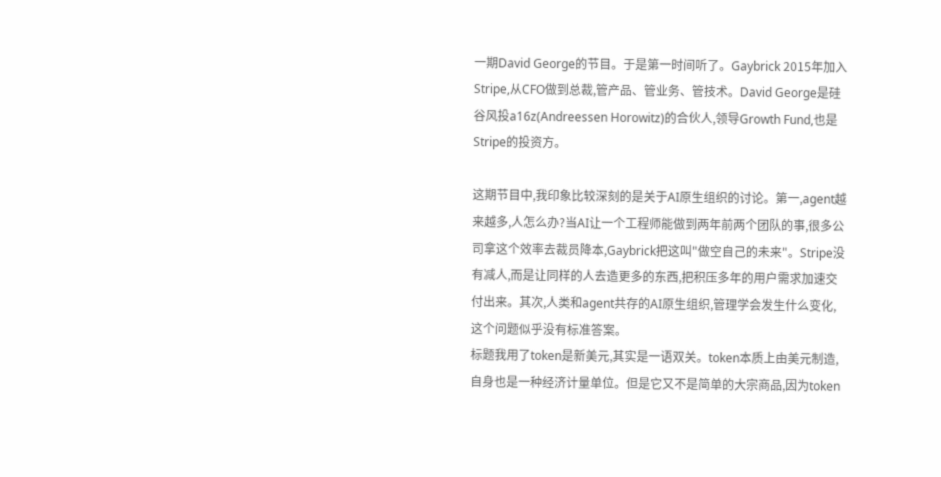一期David George的节目。于是第一时间听了。Gaybrick 2015年加入Stripe,从CFO做到总裁,管产品、管业务、管技术。David George是硅谷风投a16z(Andreessen Horowitz)的合伙人,领导Growth Fund,也是Stripe的投资方。

这期节目中,我印象比较深刻的是关于AI原生组织的讨论。第一,agent越来越多,人怎么办?当AI让一个工程师能做到两年前两个团队的事,很多公司拿这个效率去裁员降本,Gaybrick把这叫"做空自己的未来"。Stripe没有减人,而是让同样的人去造更多的东西,把积压多年的用户需求加速交付出来。其次,人类和agent共存的AI原生组织,管理学会发生什么变化,这个问题似乎没有标准答案。
标题我用了token是新美元,其实是一语双关。token本质上由美元制造,自身也是一种经济计量单位。但是它又不是简单的大宗商品,因为token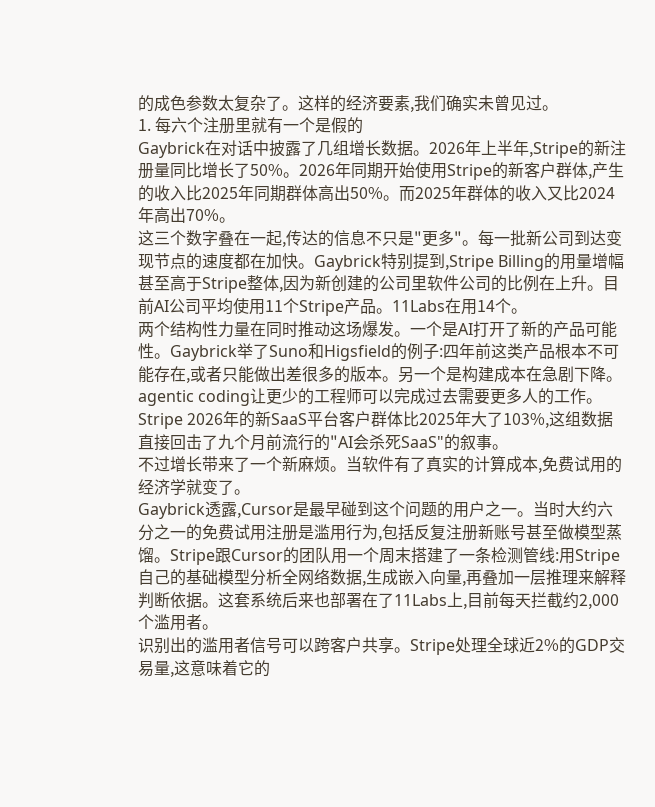的成色参数太复杂了。这样的经济要素,我们确实未曾见过。
1. 每六个注册里就有一个是假的
Gaybrick在对话中披露了几组增长数据。2026年上半年,Stripe的新注册量同比增长了50%。2026年同期开始使用Stripe的新客户群体,产生的收入比2025年同期群体高出50%。而2025年群体的收入又比2024年高出70%。
这三个数字叠在一起,传达的信息不只是"更多"。每一批新公司到达变现节点的速度都在加快。Gaybrick特别提到,Stripe Billing的用量增幅甚至高于Stripe整体,因为新创建的公司里软件公司的比例在上升。目前AI公司平均使用11个Stripe产品。11Labs在用14个。
两个结构性力量在同时推动这场爆发。一个是AI打开了新的产品可能性。Gaybrick举了Suno和Higsfield的例子:四年前这类产品根本不可能存在,或者只能做出差很多的版本。另一个是构建成本在急剧下降。agentic coding让更少的工程师可以完成过去需要更多人的工作。Stripe 2026年的新SaaS平台客户群体比2025年大了103%,这组数据直接回击了九个月前流行的"AI会杀死SaaS"的叙事。
不过增长带来了一个新麻烦。当软件有了真实的计算成本,免费试用的经济学就变了。
Gaybrick透露,Cursor是最早碰到这个问题的用户之一。当时大约六分之一的免费试用注册是滥用行为,包括反复注册新账号甚至做模型蒸馏。Stripe跟Cursor的团队用一个周末搭建了一条检测管线:用Stripe自己的基础模型分析全网络数据,生成嵌入向量,再叠加一层推理来解释判断依据。这套系统后来也部署在了11Labs上,目前每天拦截约2,000个滥用者。
识别出的滥用者信号可以跨客户共享。Stripe处理全球近2%的GDP交易量,这意味着它的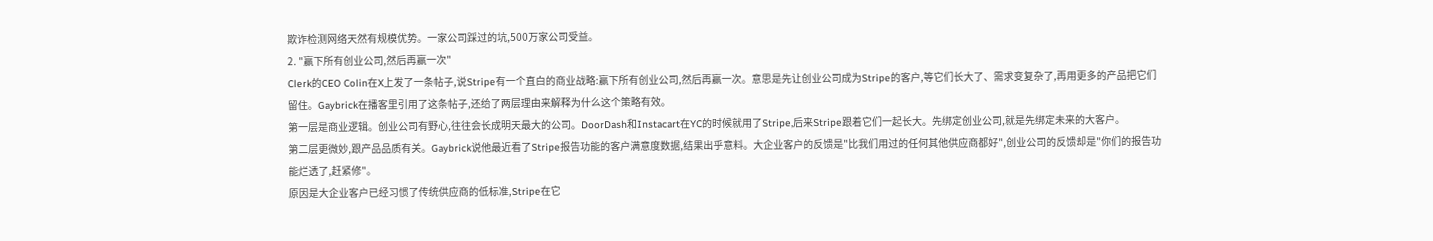欺诈检测网络天然有规模优势。一家公司踩过的坑,500万家公司受益。
2. "赢下所有创业公司,然后再赢一次"
Clerk的CEO Colin在X上发了一条帖子,说Stripe有一个直白的商业战略:赢下所有创业公司,然后再赢一次。意思是先让创业公司成为Stripe的客户,等它们长大了、需求变复杂了,再用更多的产品把它们留住。Gaybrick在播客里引用了这条帖子,还给了两层理由来解释为什么这个策略有效。
第一层是商业逻辑。创业公司有野心,往往会长成明天最大的公司。DoorDash和Instacart在YC的时候就用了Stripe,后来Stripe跟着它们一起长大。先绑定创业公司,就是先绑定未来的大客户。
第二层更微妙,跟产品品质有关。Gaybrick说他最近看了Stripe报告功能的客户满意度数据,结果出乎意料。大企业客户的反馈是"比我们用过的任何其他供应商都好",创业公司的反馈却是"你们的报告功能烂透了,赶紧修"。
原因是大企业客户已经习惯了传统供应商的低标准,Stripe在它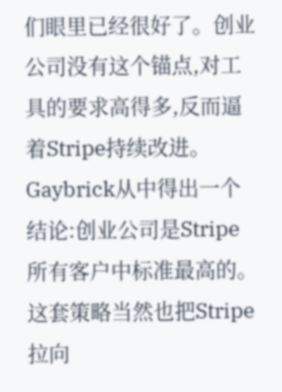们眼里已经很好了。创业公司没有这个锚点,对工具的要求高得多,反而逼着Stripe持续改进。Gaybrick从中得出一个结论:创业公司是Stripe所有客户中标准最高的。
这套策略当然也把Stripe拉向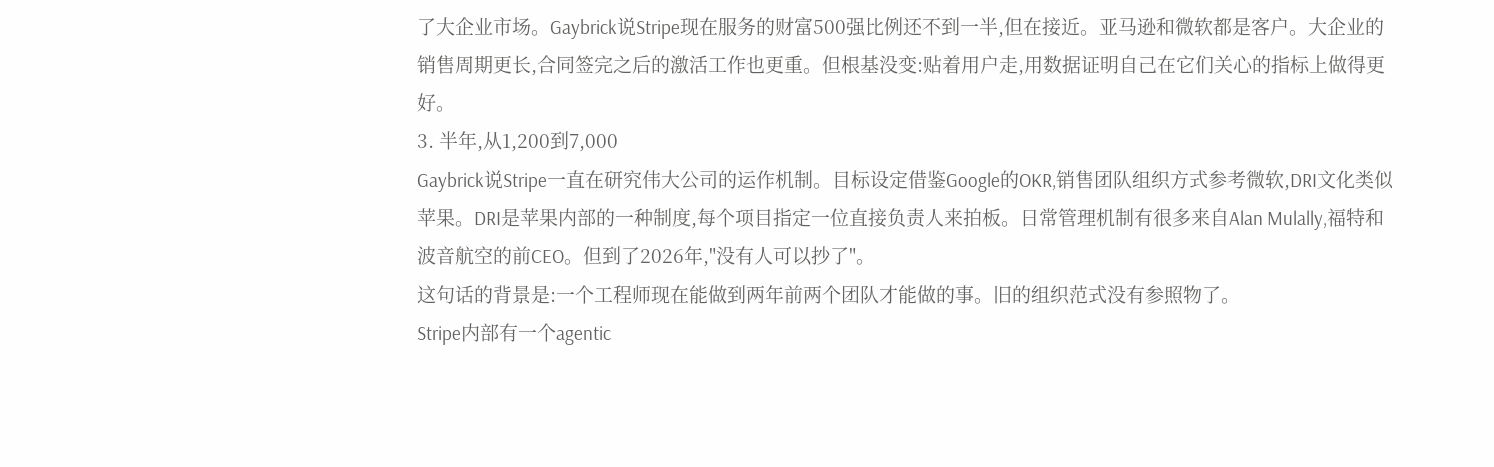了大企业市场。Gaybrick说Stripe现在服务的财富500强比例还不到一半,但在接近。亚马逊和微软都是客户。大企业的销售周期更长,合同签完之后的激活工作也更重。但根基没变:贴着用户走,用数据证明自己在它们关心的指标上做得更好。
3. 半年,从1,200到7,000
Gaybrick说Stripe一直在研究伟大公司的运作机制。目标设定借鉴Google的OKR,销售团队组织方式参考微软,DRI文化类似苹果。DRI是苹果内部的一种制度,每个项目指定一位直接负责人来拍板。日常管理机制有很多来自Alan Mulally,福特和波音航空的前CEO。但到了2026年,"没有人可以抄了"。
这句话的背景是:一个工程师现在能做到两年前两个团队才能做的事。旧的组织范式没有参照物了。
Stripe内部有一个agentic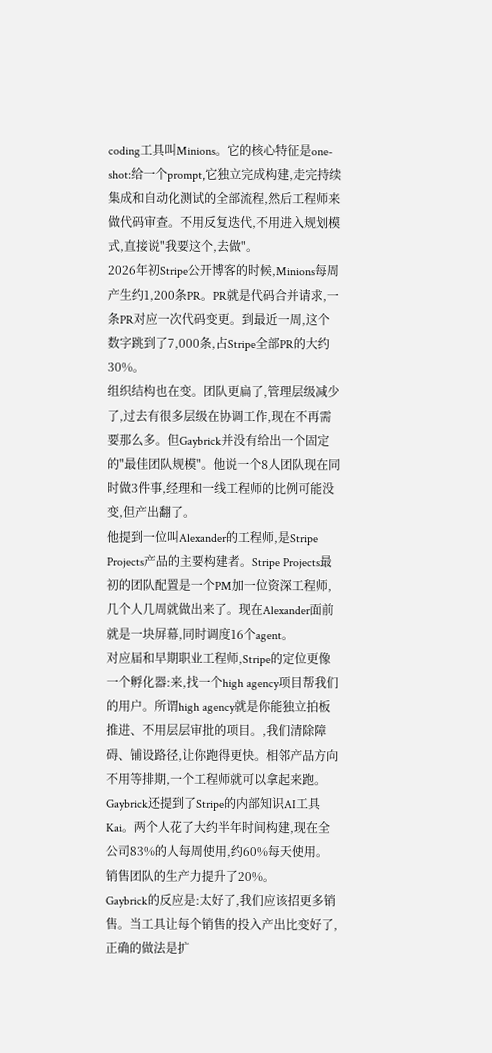coding工具叫Minions。它的核心特征是one-shot:给一个prompt,它独立完成构建,走完持续集成和自动化测试的全部流程,然后工程师来做代码审查。不用反复迭代,不用进入规划模式,直接说"我要这个,去做"。
2026年初Stripe公开博客的时候,Minions每周产生约1,200条PR。PR就是代码合并请求,一条PR对应一次代码变更。到最近一周,这个数字跳到了7,000条,占Stripe全部PR的大约30%。
组织结构也在变。团队更扁了,管理层级减少了,过去有很多层级在协调工作,现在不再需要那么多。但Gaybrick并没有给出一个固定的"最佳团队规模"。他说一个8人团队现在同时做3件事,经理和一线工程师的比例可能没变,但产出翻了。
他提到一位叫Alexander的工程师,是Stripe Projects产品的主要构建者。Stripe Projects最初的团队配置是一个PM加一位资深工程师,几个人几周就做出来了。现在Alexander面前就是一块屏幕,同时调度16个agent。
对应届和早期职业工程师,Stripe的定位更像一个孵化器:来,找一个high agency项目帮我们的用户。所谓high agency就是你能独立拍板推进、不用层层审批的项目。,我们清除障碍、铺设路径,让你跑得更快。相邻产品方向不用等排期,一个工程师就可以拿起来跑。
Gaybrick还提到了Stripe的内部知识AI工具Kai。两个人花了大约半年时间构建,现在全公司83%的人每周使用,约60%每天使用。销售团队的生产力提升了20%。
Gaybrick的反应是:太好了,我们应该招更多销售。当工具让每个销售的投入产出比变好了,正确的做法是扩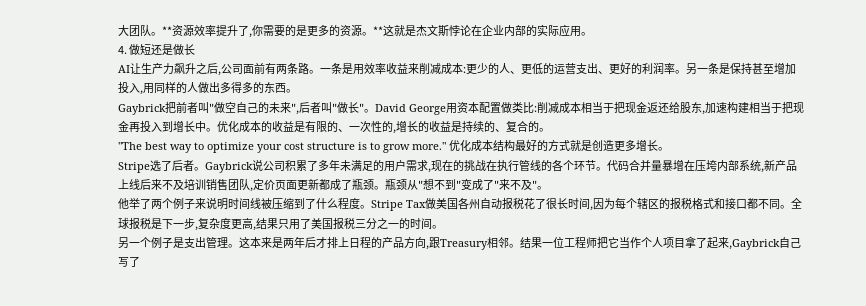大团队。**资源效率提升了,你需要的是更多的资源。**这就是杰文斯悖论在企业内部的实际应用。
4. 做短还是做长
AI让生产力飙升之后,公司面前有两条路。一条是用效率收益来削减成本:更少的人、更低的运营支出、更好的利润率。另一条是保持甚至增加投入,用同样的人做出多得多的东西。
Gaybrick把前者叫"做空自己的未来",后者叫"做长"。David George用资本配置做类比:削减成本相当于把现金返还给股东,加速构建相当于把现金再投入到增长中。优化成本的收益是有限的、一次性的,增长的收益是持续的、复合的。
"The best way to optimize your cost structure is to grow more." 优化成本结构最好的方式就是创造更多增长。
Stripe选了后者。Gaybrick说公司积累了多年未满足的用户需求,现在的挑战在执行管线的各个环节。代码合并量暴增在压垮内部系统,新产品上线后来不及培训销售团队,定价页面更新都成了瓶颈。瓶颈从"想不到"变成了"来不及"。
他举了两个例子来说明时间线被压缩到了什么程度。Stripe Tax做美国各州自动报税花了很长时间,因为每个辖区的报税格式和接口都不同。全球报税是下一步,复杂度更高,结果只用了美国报税三分之一的时间。
另一个例子是支出管理。这本来是两年后才排上日程的产品方向,跟Treasury相邻。结果一位工程师把它当作个人项目拿了起来,Gaybrick自己写了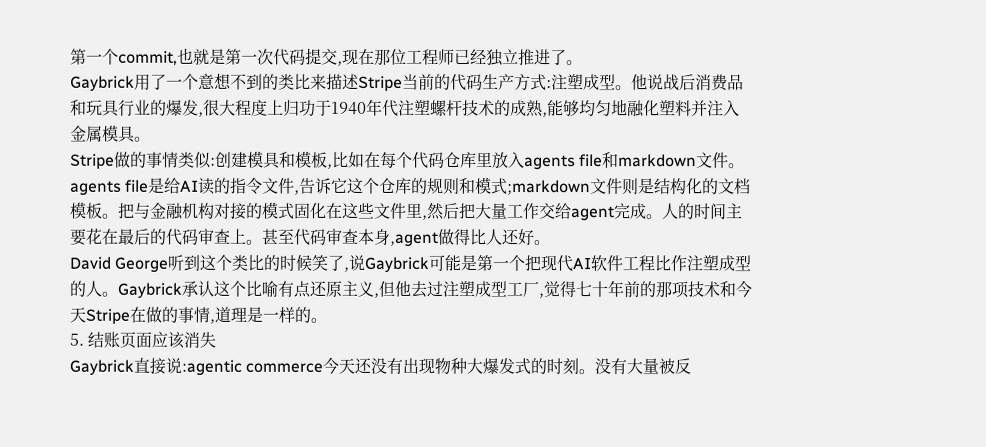第一个commit,也就是第一次代码提交,现在那位工程师已经独立推进了。
Gaybrick用了一个意想不到的类比来描述Stripe当前的代码生产方式:注塑成型。他说战后消费品和玩具行业的爆发,很大程度上归功于1940年代注塑螺杆技术的成熟,能够均匀地融化塑料并注入金属模具。
Stripe做的事情类似:创建模具和模板,比如在每个代码仓库里放入agents file和markdown文件。agents file是给AI读的指令文件,告诉它这个仓库的规则和模式;markdown文件则是结构化的文档模板。把与金融机构对接的模式固化在这些文件里,然后把大量工作交给agent完成。人的时间主要花在最后的代码审查上。甚至代码审查本身,agent做得比人还好。
David George听到这个类比的时候笑了,说Gaybrick可能是第一个把现代AI软件工程比作注塑成型的人。Gaybrick承认这个比喻有点还原主义,但他去过注塑成型工厂,觉得七十年前的那项技术和今天Stripe在做的事情,道理是一样的。
5. 结账页面应该消失
Gaybrick直接说:agentic commerce今天还没有出现物种大爆发式的时刻。没有大量被反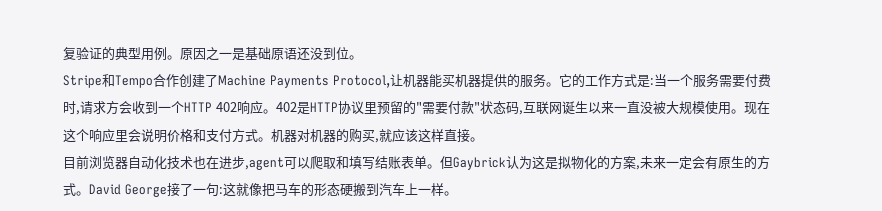复验证的典型用例。原因之一是基础原语还没到位。
Stripe和Tempo合作创建了Machine Payments Protocol,让机器能买机器提供的服务。它的工作方式是:当一个服务需要付费时,请求方会收到一个HTTP 402响应。402是HTTP协议里预留的"需要付款"状态码,互联网诞生以来一直没被大规模使用。现在这个响应里会说明价格和支付方式。机器对机器的购买,就应该这样直接。
目前浏览器自动化技术也在进步,agent可以爬取和填写结账表单。但Gaybrick认为这是拟物化的方案,未来一定会有原生的方式。David George接了一句:这就像把马车的形态硬搬到汽车上一样。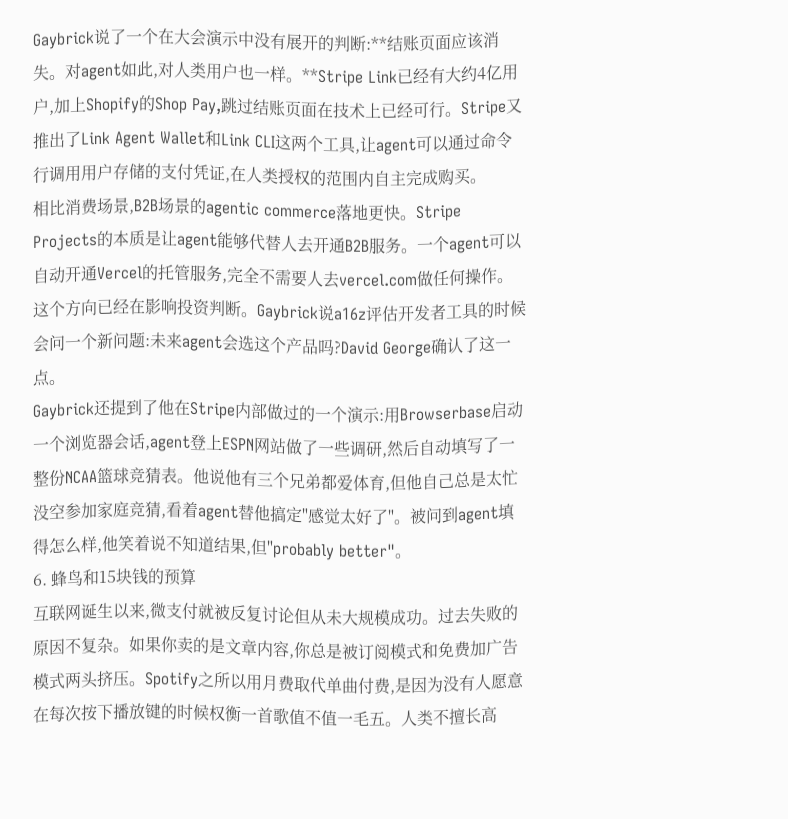Gaybrick说了一个在大会演示中没有展开的判断:**结账页面应该消失。对agent如此,对人类用户也一样。**Stripe Link已经有大约4亿用户,加上Shopify的Shop Pay,跳过结账页面在技术上已经可行。Stripe又推出了Link Agent Wallet和Link CLI这两个工具,让agent可以通过命令行调用用户存储的支付凭证,在人类授权的范围内自主完成购买。
相比消费场景,B2B场景的agentic commerce落地更快。Stripe Projects的本质是让agent能够代替人去开通B2B服务。一个agent可以自动开通Vercel的托管服务,完全不需要人去vercel.com做任何操作。
这个方向已经在影响投资判断。Gaybrick说a16z评估开发者工具的时候会问一个新问题:未来agent会选这个产品吗?David George确认了这一点。
Gaybrick还提到了他在Stripe内部做过的一个演示:用Browserbase启动一个浏览器会话,agent登上ESPN网站做了一些调研,然后自动填写了一整份NCAA篮球竞猜表。他说他有三个兄弟都爱体育,但他自己总是太忙没空参加家庭竞猜,看着agent替他搞定"感觉太好了"。被问到agent填得怎么样,他笑着说不知道结果,但"probably better"。
6. 蜂鸟和15块钱的预算
互联网诞生以来,微支付就被反复讨论但从未大规模成功。过去失败的原因不复杂。如果你卖的是文章内容,你总是被订阅模式和免费加广告模式两头挤压。Spotify之所以用月费取代单曲付费,是因为没有人愿意在每次按下播放键的时候权衡一首歌值不值一毛五。人类不擅长高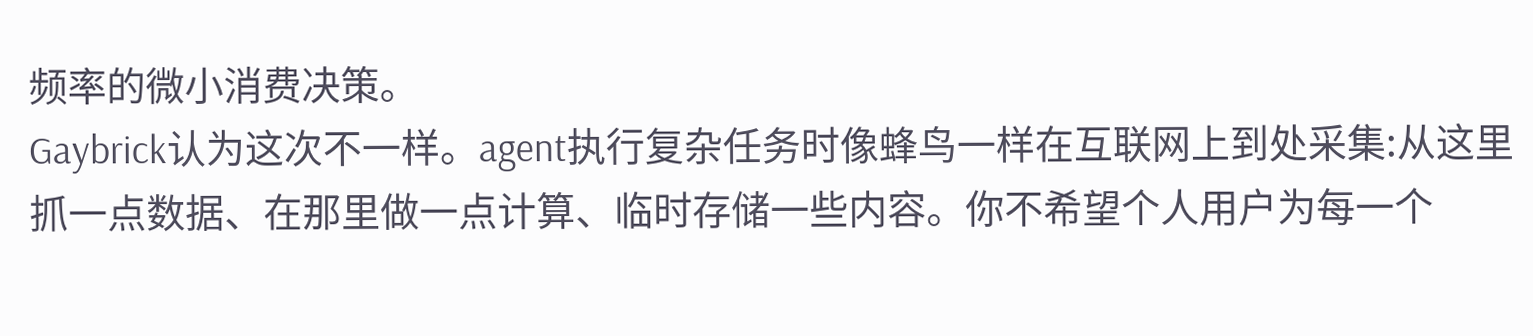频率的微小消费决策。
Gaybrick认为这次不一样。agent执行复杂任务时像蜂鸟一样在互联网上到处采集:从这里抓一点数据、在那里做一点计算、临时存储一些内容。你不希望个人用户为每一个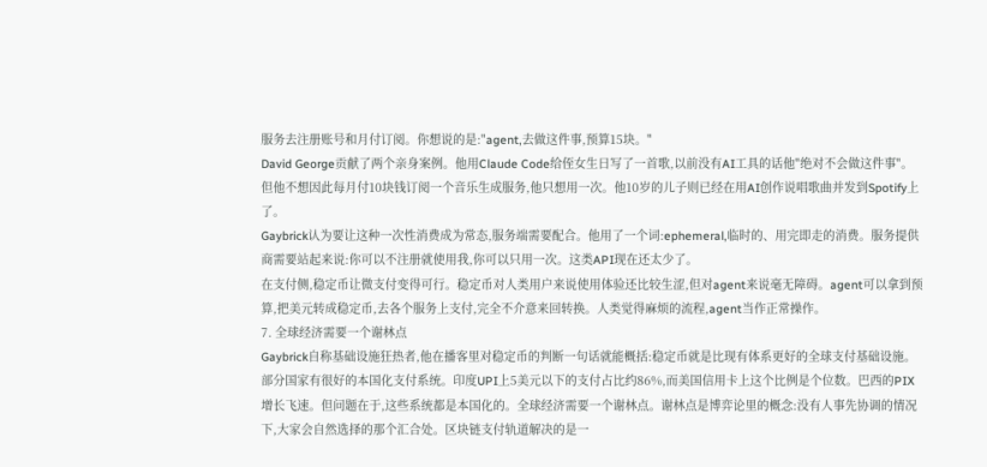服务去注册账号和月付订阅。你想说的是:"agent,去做这件事,预算15块。"
David George贡献了两个亲身案例。他用Claude Code给侄女生日写了一首歌,以前没有AI工具的话他"绝对不会做这件事"。但他不想因此每月付10块钱订阅一个音乐生成服务,他只想用一次。他10岁的儿子则已经在用AI创作说唱歌曲并发到Spotify上了。
Gaybrick认为要让这种一次性消费成为常态,服务端需要配合。他用了一个词:ephemeral,临时的、用完即走的消费。服务提供商需要站起来说:你可以不注册就使用我,你可以只用一次。这类API现在还太少了。
在支付侧,稳定币让微支付变得可行。稳定币对人类用户来说使用体验还比较生涩,但对agent来说毫无障碍。agent可以拿到预算,把美元转成稳定币,去各个服务上支付,完全不介意来回转换。人类觉得麻烦的流程,agent当作正常操作。
7. 全球经济需要一个谢林点
Gaybrick自称基础设施狂热者,他在播客里对稳定币的判断一句话就能概括:稳定币就是比现有体系更好的全球支付基础设施。
部分国家有很好的本国化支付系统。印度UPI上5美元以下的支付占比约86%,而美国信用卡上这个比例是个位数。巴西的PIX增长飞速。但问题在于,这些系统都是本国化的。全球经济需要一个谢林点。谢林点是博弈论里的概念:没有人事先协调的情况下,大家会自然选择的那个汇合处。区块链支付轨道解决的是一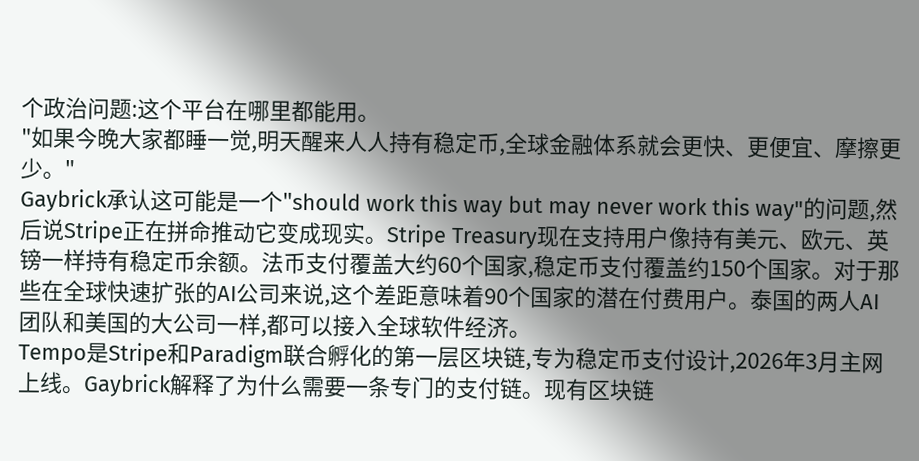个政治问题:这个平台在哪里都能用。
"如果今晚大家都睡一觉,明天醒来人人持有稳定币,全球金融体系就会更快、更便宜、摩擦更少。"
Gaybrick承认这可能是一个"should work this way but may never work this way"的问题,然后说Stripe正在拼命推动它变成现实。Stripe Treasury现在支持用户像持有美元、欧元、英镑一样持有稳定币余额。法币支付覆盖大约60个国家,稳定币支付覆盖约150个国家。对于那些在全球快速扩张的AI公司来说,这个差距意味着90个国家的潜在付费用户。泰国的两人AI团队和美国的大公司一样,都可以接入全球软件经济。
Tempo是Stripe和Paradigm联合孵化的第一层区块链,专为稳定币支付设计,2026年3月主网上线。Gaybrick解释了为什么需要一条专门的支付链。现有区块链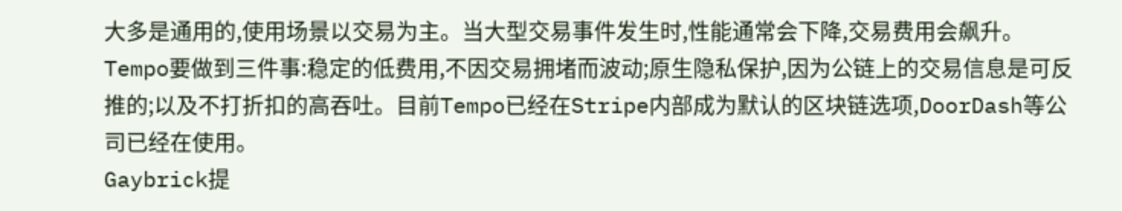大多是通用的,使用场景以交易为主。当大型交易事件发生时,性能通常会下降,交易费用会飙升。Tempo要做到三件事:稳定的低费用,不因交易拥堵而波动;原生隐私保护,因为公链上的交易信息是可反推的;以及不打折扣的高吞吐。目前Tempo已经在Stripe内部成为默认的区块链选项,DoorDash等公司已经在使用。
Gaybrick提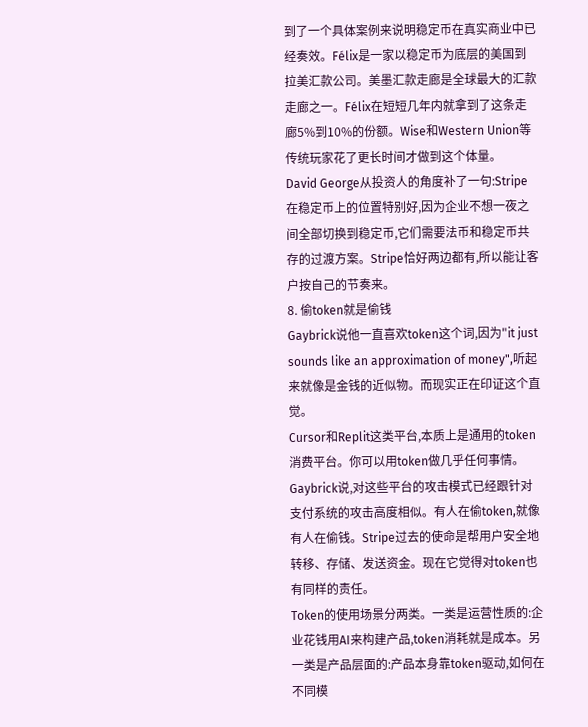到了一个具体案例来说明稳定币在真实商业中已经奏效。Félix是一家以稳定币为底层的美国到拉美汇款公司。美墨汇款走廊是全球最大的汇款走廊之一。Félix在短短几年内就拿到了这条走廊5%到10%的份额。Wise和Western Union等传统玩家花了更长时间才做到这个体量。
David George从投资人的角度补了一句:Stripe在稳定币上的位置特别好,因为企业不想一夜之间全部切换到稳定币,它们需要法币和稳定币共存的过渡方案。Stripe恰好两边都有,所以能让客户按自己的节奏来。
8. 偷token就是偷钱
Gaybrick说他一直喜欢token这个词,因为"it just sounds like an approximation of money",听起来就像是金钱的近似物。而现实正在印证这个直觉。
Cursor和Replit这类平台,本质上是通用的token消费平台。你可以用token做几乎任何事情。Gaybrick说,对这些平台的攻击模式已经跟针对支付系统的攻击高度相似。有人在偷token,就像有人在偷钱。Stripe过去的使命是帮用户安全地转移、存储、发送资金。现在它觉得对token也有同样的责任。
Token的使用场景分两类。一类是运营性质的:企业花钱用AI来构建产品,token消耗就是成本。另一类是产品层面的:产品本身靠token驱动,如何在不同模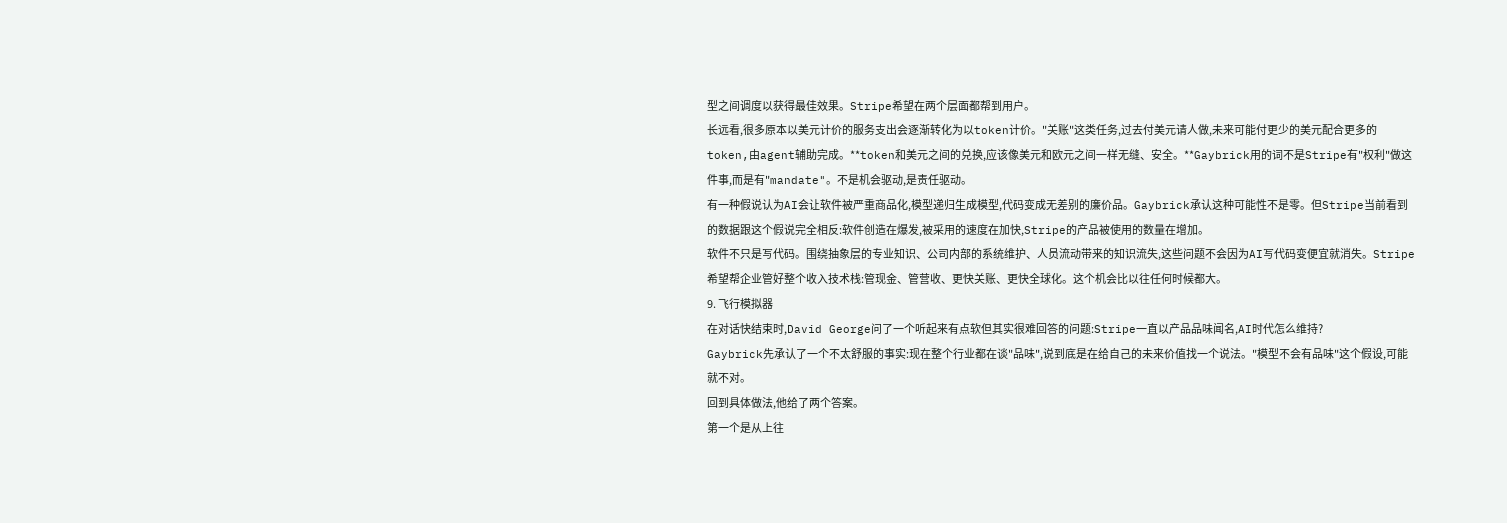型之间调度以获得最佳效果。Stripe希望在两个层面都帮到用户。
长远看,很多原本以美元计价的服务支出会逐渐转化为以token计价。"关账"这类任务,过去付美元请人做,未来可能付更少的美元配合更多的token,由agent辅助完成。**token和美元之间的兑换,应该像美元和欧元之间一样无缝、安全。**Gaybrick用的词不是Stripe有"权利"做这件事,而是有"mandate"。不是机会驱动,是责任驱动。
有一种假说认为AI会让软件被严重商品化,模型递归生成模型,代码变成无差别的廉价品。Gaybrick承认这种可能性不是零。但Stripe当前看到的数据跟这个假说完全相反:软件创造在爆发,被采用的速度在加快,Stripe的产品被使用的数量在增加。
软件不只是写代码。围绕抽象层的专业知识、公司内部的系统维护、人员流动带来的知识流失,这些问题不会因为AI写代码变便宜就消失。Stripe希望帮企业管好整个收入技术栈:管现金、管营收、更快关账、更快全球化。这个机会比以往任何时候都大。
9. 飞行模拟器
在对话快结束时,David George问了一个听起来有点软但其实很难回答的问题:Stripe一直以产品品味闻名,AI时代怎么维持?
Gaybrick先承认了一个不太舒服的事实:现在整个行业都在谈"品味",说到底是在给自己的未来价值找一个说法。"模型不会有品味"这个假设,可能就不对。
回到具体做法,他给了两个答案。
第一个是从上往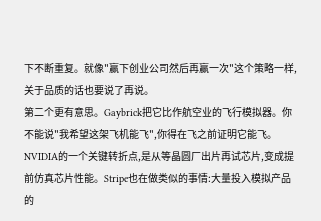下不断重复。就像"赢下创业公司然后再赢一次"这个策略一样,关于品质的话也要说了再说。
第二个更有意思。Gaybrick把它比作航空业的飞行模拟器。你不能说"我希望这架飞机能飞",你得在飞之前证明它能飞。NVIDIA的一个关键转折点,是从等晶圆厂出片再试芯片,变成提前仿真芯片性能。Stripe也在做类似的事情:大量投入模拟产品的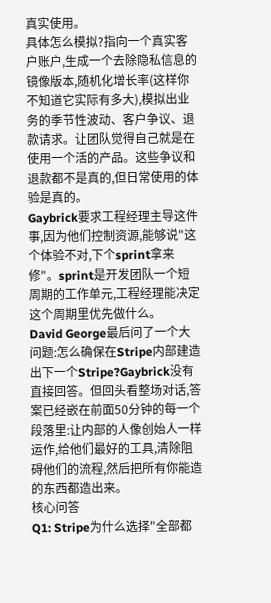真实使用。
具体怎么模拟?指向一个真实客户账户,生成一个去除隐私信息的镜像版本,随机化增长率(这样你不知道它实际有多大),模拟出业务的季节性波动、客户争议、退款请求。让团队觉得自己就是在使用一个活的产品。这些争议和退款都不是真的,但日常使用的体验是真的。
Gaybrick要求工程经理主导这件事,因为他们控制资源,能够说"这个体验不对,下个sprint拿来修"。sprint是开发团队一个短周期的工作单元,工程经理能决定这个周期里优先做什么。
David George最后问了一个大问题:怎么确保在Stripe内部建造出下一个Stripe?Gaybrick没有直接回答。但回头看整场对话,答案已经嵌在前面50分钟的每一个段落里:让内部的人像创始人一样运作,给他们最好的工具,清除阻碍他们的流程,然后把所有你能造的东西都造出来。
核心问答
Q1: Stripe为什么选择"全部都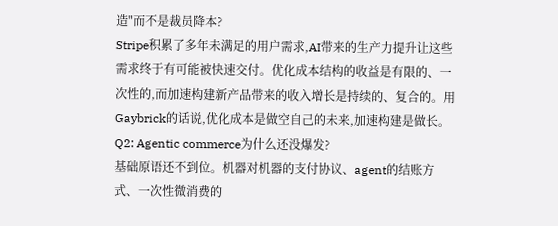造"而不是裁员降本?
Stripe积累了多年未满足的用户需求,AI带来的生产力提升让这些需求终于有可能被快速交付。优化成本结构的收益是有限的、一次性的,而加速构建新产品带来的收入增长是持续的、复合的。用Gaybrick的话说,优化成本是做空自己的未来,加速构建是做长。
Q2: Agentic commerce为什么还没爆发?
基础原语还不到位。机器对机器的支付协议、agent的结账方式、一次性微消费的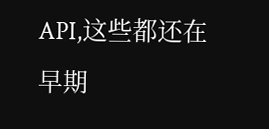API,这些都还在早期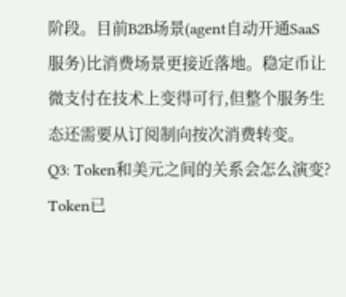阶段。目前B2B场景(agent自动开通SaaS服务)比消费场景更接近落地。稳定币让微支付在技术上变得可行,但整个服务生态还需要从订阅制向按次消费转变。
Q3: Token和美元之间的关系会怎么演变?
Token已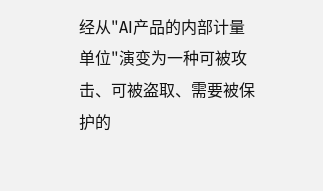经从"AI产品的内部计量单位"演变为一种可被攻击、可被盗取、需要被保护的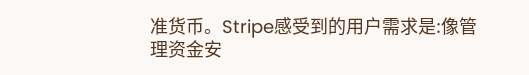准货币。Stripe感受到的用户需求是:像管理资金安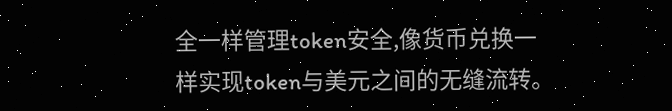全一样管理token安全,像货币兑换一样实现token与美元之间的无缝流转。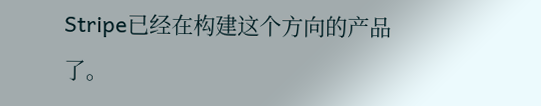Stripe已经在构建这个方向的产品了。